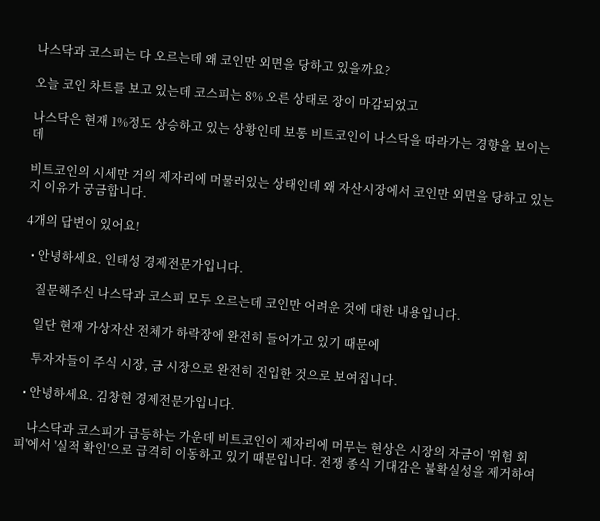나스닥과 코스피는 다 오르는데 왜 코인만 외면을 당하고 있을까요?

오늘 코인 차트를 보고 있는데 코스피는 8% 오른 상태로 장이 마감되었고

나스닥은 현재 1%정도 상승하고 있는 상황인데 보통 비트코인이 나스닥을 따라가는 경향을 보이는데

비트코인의 시세만 거의 제자리에 머물러있는 상태인데 왜 자산시장에서 코인만 외면을 당하고 있는지 이유가 궁금합니다.

4개의 답변이 있어요!

  • 안녕하세요. 인태성 경제전문가입니다.

    질문해주신 나스닥과 코스피 모두 오르는데 코인만 어려운 것에 대한 내용입니다.

    일단 현재 가상자산 전체가 하락장에 완전히 들어가고 있기 때문에

    투자자들이 주식 시장, 금 시장으로 완전히 진입한 것으로 보여집니다.

  • 안녕하세요. 김창현 경제전문가입니다.

    나스닥과 코스피가 급등하는 가운데 비트코인이 제자리에 머무는 현상은 시장의 자금이 '위험 회피'에서 '실적 확인'으로 급격히 이동하고 있기 때문입니다. 전쟁 종식 기대감은 불확실성을 제거하여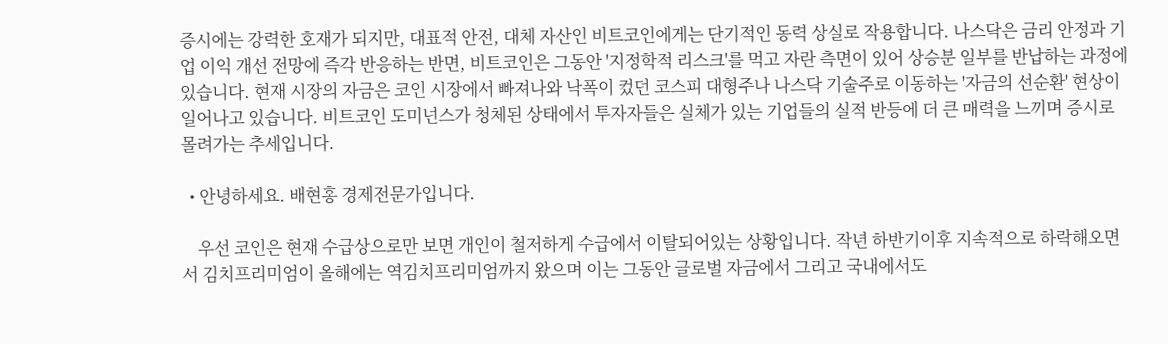증시에는 강력한 호재가 되지만, 대표적 안전, 대체 자산인 비트코인에게는 단기적인 동력 상실로 작용합니다. 나스닥은 금리 안정과 기업 이익 개선 전망에 즉각 반응하는 반면, 비트코인은 그동안 '지정학적 리스크'를 먹고 자란 측면이 있어 상승분 일부를 반납하는 과정에 있습니다. 현재 시장의 자금은 코인 시장에서 빠져나와 낙폭이 컸던 코스피 대형주나 나스닥 기술주로 이동하는 '자금의 선순환' 현상이 일어나고 있습니다. 비트코인 도미넌스가 청체된 상태에서 투자자들은 실체가 있는 기업들의 실적 반등에 더 큰 매력을 느끼며 증시로 몰려가는 추세입니다.

  • 안녕하세요. 배현홍 경제전문가입니다.

    우선 코인은 현재 수급상으로만 보면 개인이 철저하게 수급에서 이탈되어있는 상황입니다. 작년 하반기이후 지속적으로 하락해오면서 김치프리미엄이 올해에는 역김치프리미엄까지 왔으며 이는 그동안 글로벌 자금에서 그리고 국내에서도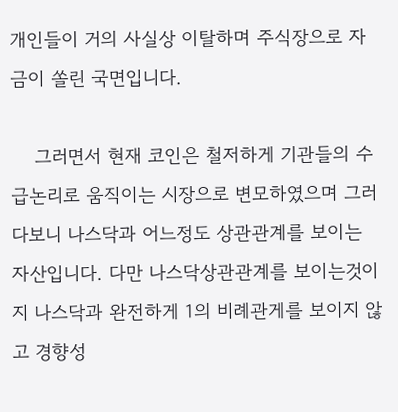개인들이 거의 사실상 이탈하며 주식장으로 자금이 쏠린 국면입니다.

    그러면서 현재 코인은 철저하게 기관들의 수급논리로 움직이는 시장으로 변모하였으며 그러다보니 나스닥과 어느정도 상관관계를 보이는 자산입니다. 다만 나스닥상관관계를 보이는것이지 나스닥과 완전하게 1의 비례관게를 보이지 않고 경향성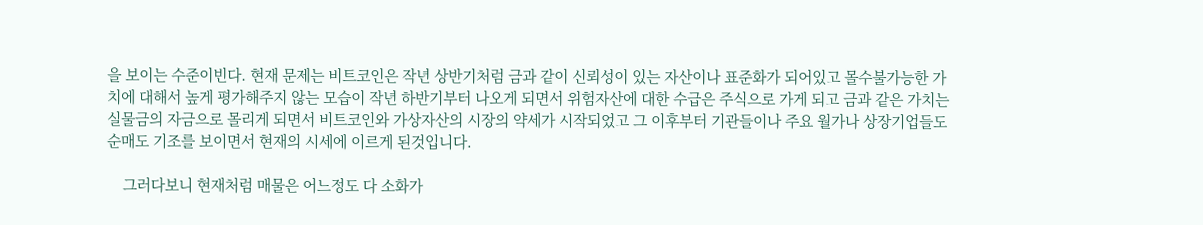을 보이는 수준이빈다. 현재 문제는 비트코인은 작년 상반기처럼 금과 같이 신뢰성이 있는 자산이나 표준화가 되어있고 몰수불가능한 가치에 대해서 높게 평가해주지 않는 모습이 작년 하반기부터 나오게 되면서 위험자산에 대한 수급은 주식으로 가게 되고 금과 같은 가치는 실물금의 자금으로 몰리게 되면서 비트코인와 가상자산의 시장의 약세가 시작되었고 그 이후부터 기관들이나 주요 월가나 상장기업들도 순매도 기조를 보이면서 현재의 시세에 이르게 된것입니다.

    그러다보니 현재처럼 매물은 어느정도 다 소화가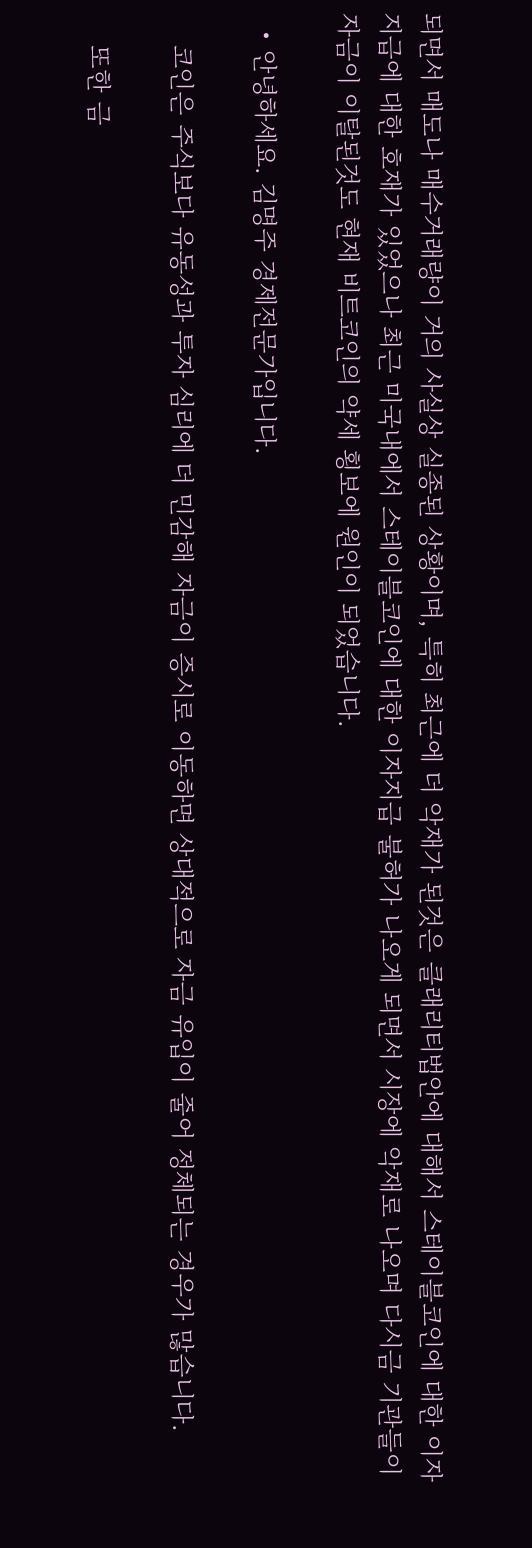되면서 매도나 매수거래량이 거의 사실상 실종된 상황이며, 특히 최근에 더 악재가 된것은 클래리티법안에 대해서 스테이블코인에 대한 이자지급에 대한 호재가 있었으나 최근 미국내에서 스테이블코인에 대한 이자지급 불허가 나오게 되면서 시장에 악재로 나오며 다시금 기관들이 자금이 이탈된것도 현재 비트코인의 약세 횡보에 원인이 되었습니다.

  • 안녕하세요. 김명주 경제전문가입니다.

    코인은 주식보다 유동성과 투자 심리에 더 민감해 자금이 증시로 이동하면 상대적으로 자금 유입이 줄어 정체되는 경우가 많습니다.

    또한 금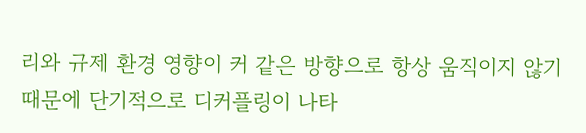리와 규제 환경 영향이 커 같은 방향으로 항상 움직이지 않기 때문에 단기적으로 디커플링이 나타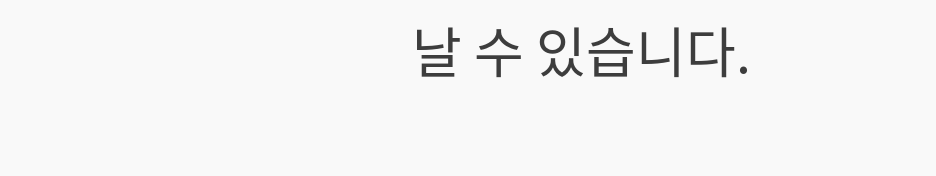날 수 있습니다.